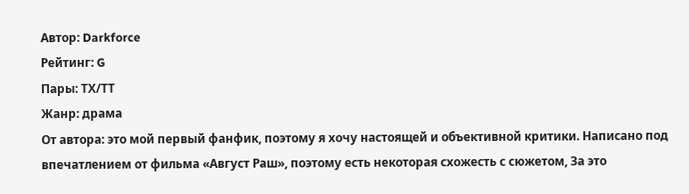Автор: Darkforce
Рейтинг: G
Пары: ТХ/ТТ
Жанр: драма
От автора: это мой первый фанфик, поэтому я хочу настоящей и объективной критики. Написано под впечатлением от фильма «Август Раш», поэтому есть некоторая схожесть с сюжетом, За это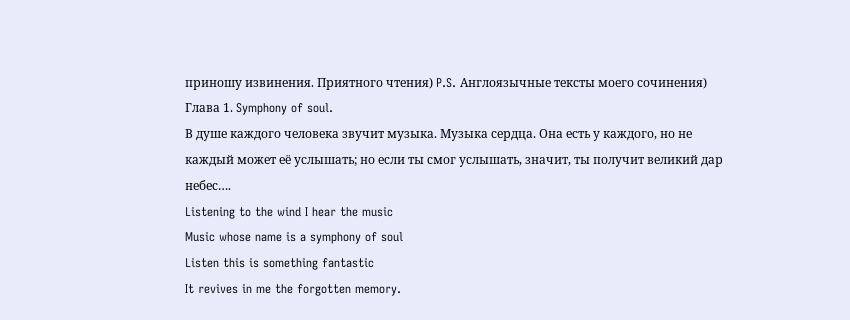приношу извинения. Приятного чтения) P.S. Англоязычные тексты моего сочинения)
Глава 1. Symphony of soul.
В душе каждого человека звучит музыка. Музыка сердца. Она есть у каждого, но не каждый может её услышать; но если ты смог услышать, значит, ты получит великий дар небес….
Listening to the wind I hear the music
Music whose name is a symphony of soul
Listen this is something fantastic
It revives in me the forgotten memory.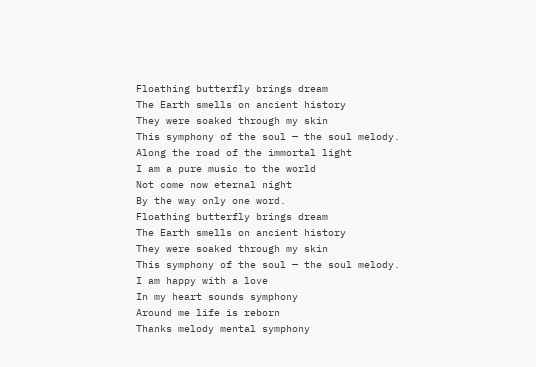Floathing butterfly brings dream
The Earth smells on ancient history
They were soaked through my skin
This symphony of the soul — the soul melody.
Along the road of the immortal light
I am a pure music to the world
Not come now eternal night
By the way only one word.
Floathing butterfly brings dream
The Earth smells on ancient history
They were soaked through my skin
This symphony of the soul — the soul melody.
I am happy with a love
In my heart sounds symphony
Around me life is reborn
Thanks melody mental symphony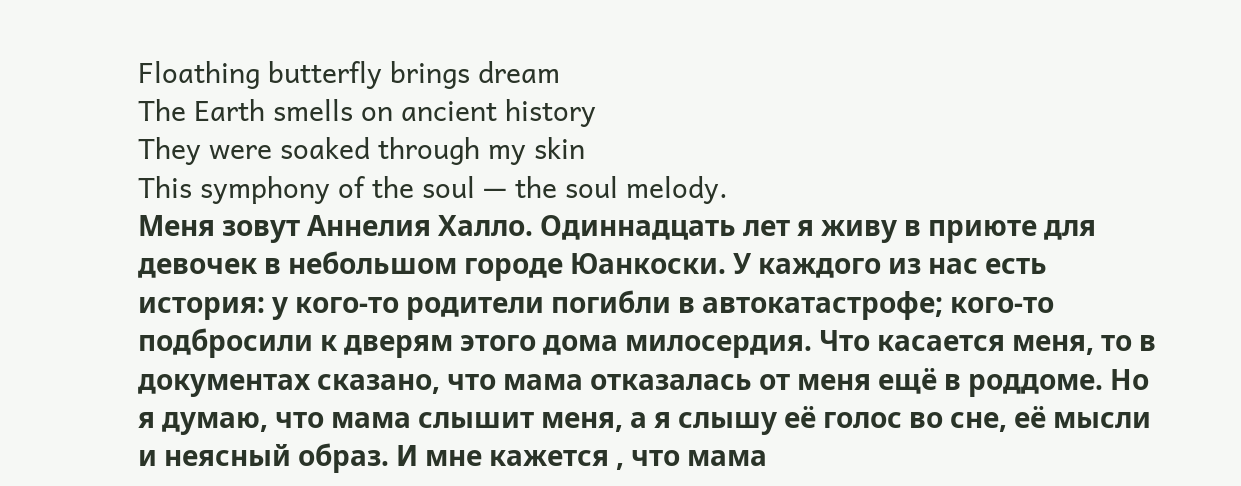Floathing butterfly brings dream
The Earth smells on ancient history
They were soaked through my skin
This symphony of the soul — the soul melody.
Меня зовут Аннелия Халло. Одиннадцать лет я живу в приюте для девочек в небольшом городе Юанкоски. У каждого из нас есть история: у кого-то родители погибли в автокатастрофе; кого-то подбросили к дверям этого дома милосердия. Что касается меня, то в документах сказано, что мама отказалась от меня ещё в роддоме. Но я думаю, что мама слышит меня, а я слышу её голос во сне, её мысли и неясный образ. И мне кажется , что мама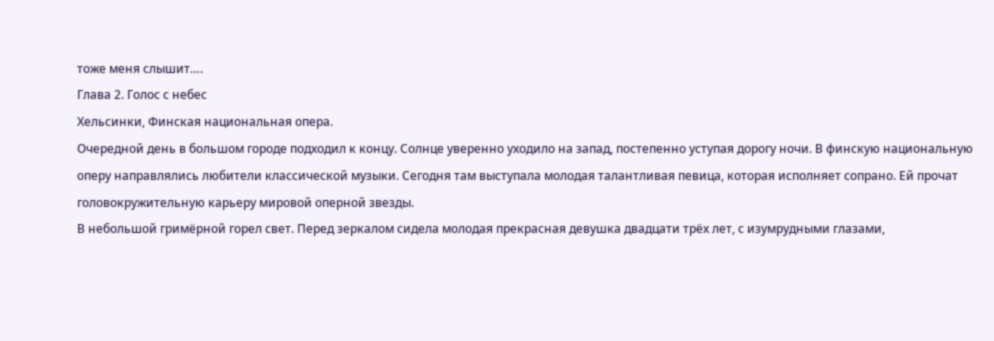тоже меня слышит….
Глава 2. Голос с небес
Хельсинки, Финская национальная опера.
Очередной день в большом городе подходил к концу. Солнце уверенно уходило на запад, постепенно уступая дорогу ночи. В финскую национальную оперу направлялись любители классической музыки. Сегодня там выступала молодая талантливая певица, которая исполняет сопрано. Ей прочат головокружительную карьеру мировой оперной звезды.
В небольшой гримёрной горел свет. Перед зеркалом сидела молодая прекрасная девушка двадцати трёх лет, с изумрудными глазами,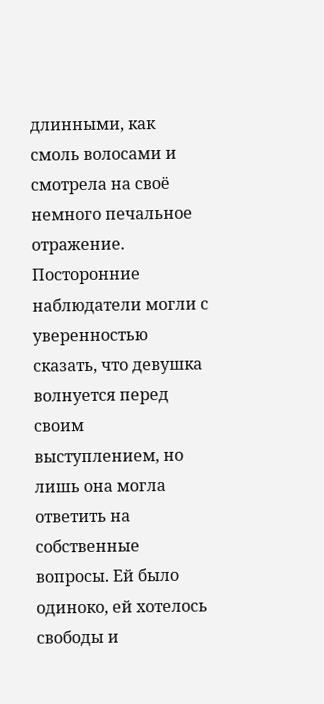длинными, как смоль волосами и смотрела на своё немного печальное отражение. Посторонние наблюдатели могли с уверенностью сказать, что девушка волнуется перед своим выступлением, но лишь она могла ответить на собственные вопросы. Ей было одиноко, ей хотелось свободы и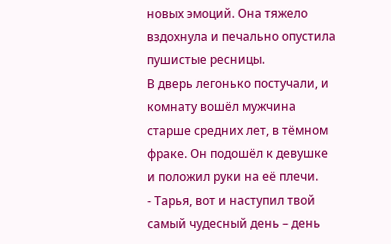новых эмоций. Она тяжело вздохнула и печально опустила пушистые ресницы.
В дверь легонько постучали, и комнату вошёл мужчина старше средних лет, в тёмном фраке. Он подошёл к девушке и положил руки на её плечи.
- Тарья, вот и наступил твой самый чудесный день – день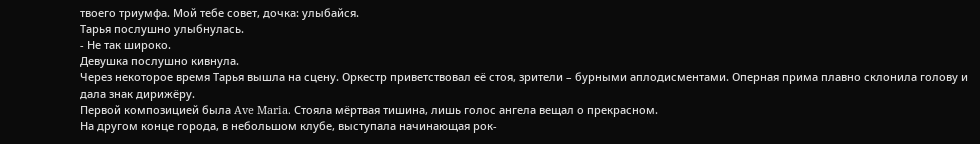твоего триумфа. Мой тебе совет, дочка: улыбайся.
Тарья послушно улыбнулась.
- Не так широко.
Девушка послушно кивнула.
Через некоторое время Тарья вышла на сцену. Оркестр приветствовал её стоя, зрители – бурными аплодисментами. Оперная прима плавно склонила голову и дала знак дирижёру.
Первой композицией была Ave Maria. Стояла мёртвая тишина, лишь голос ангела вещал о прекрасном.
На другом конце города, в небольшом клубе, выступала начинающая рок-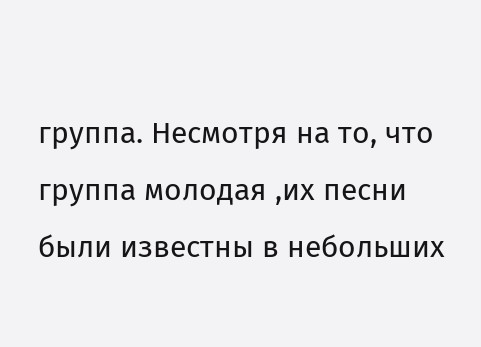группа. Несмотря на то, что группа молодая ,их песни были известны в небольших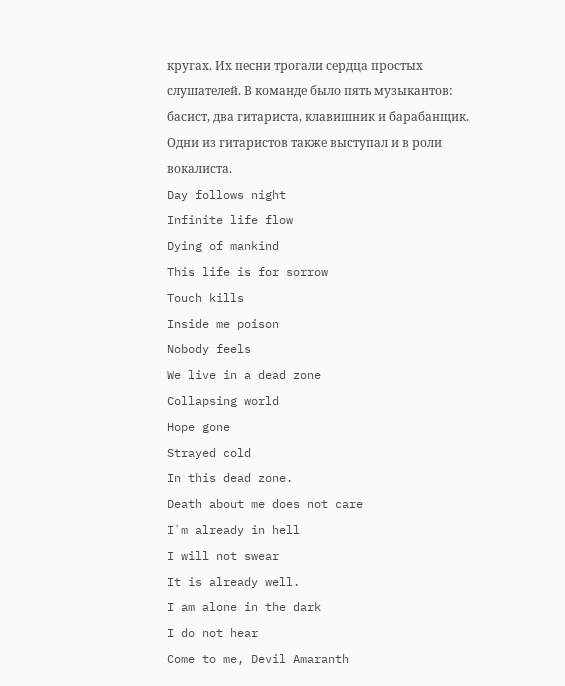кругах. Их песни трогали сердца простых слушателей. В команде было пять музыкантов: басист, два гитариста, клавишник и барабанщик. Одни из гитаристов также выступал и в роли вокалиста.
Day follows night
Infinite life flow
Dying of mankind
This life is for sorrow
Touch kills
Inside me poison
Nobody feels
We live in a dead zone
Collapsing world
Hope gone
Strayed cold
In this dead zone.
Death about me does not care
I`m already in hell
I will not swear
It is already well.
I am alone in the dark
I do not hear
Come to me, Devil Amaranth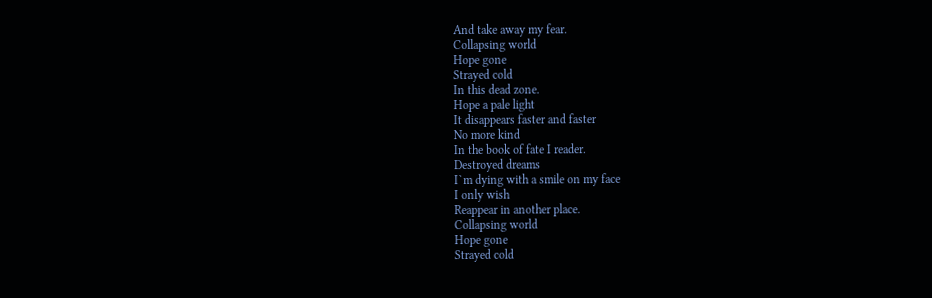And take away my fear.
Collapsing world
Hope gone
Strayed cold
In this dead zone.
Hope a pale light
It disappears faster and faster
No more kind
In the book of fate I reader.
Destroyed dreams
I`m dying with a smile on my face
I only wish
Reappear in another place.
Collapsing world
Hope gone
Strayed cold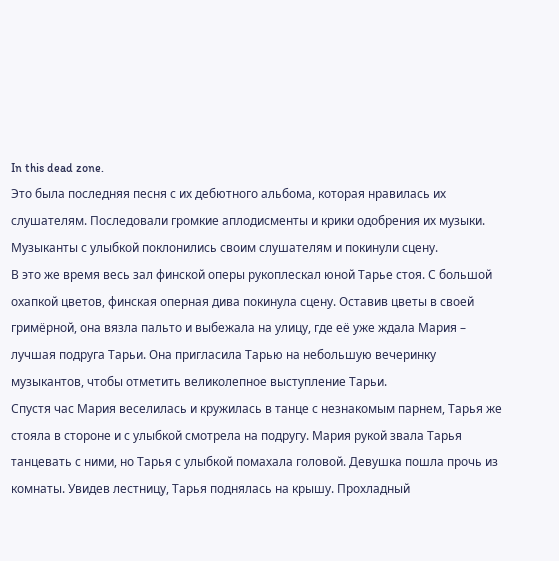In this dead zone.
Это была последняя песня с их дебютного альбома, которая нравилась их слушателям. Последовали громкие аплодисменты и крики одобрения их музыки. Музыканты с улыбкой поклонились своим слушателям и покинули сцену.
В это же время весь зал финской оперы рукоплескал юной Тарье стоя. С большой охапкой цветов, финская оперная дива покинула сцену. Оставив цветы в своей гримёрной, она вязла пальто и выбежала на улицу, где её уже ждала Мария – лучшая подруга Тарьи. Она пригласила Тарью на небольшую вечеринку музыкантов, чтобы отметить великолепное выступление Тарьи.
Спустя час Мария веселилась и кружилась в танце с незнакомым парнем, Тарья же стояла в стороне и с улыбкой смотрела на подругу. Мария рукой звала Тарья танцевать с ними, но Тарья с улыбкой помахала головой. Девушка пошла прочь из комнаты. Увидев лестницу, Тарья поднялась на крышу. Прохладный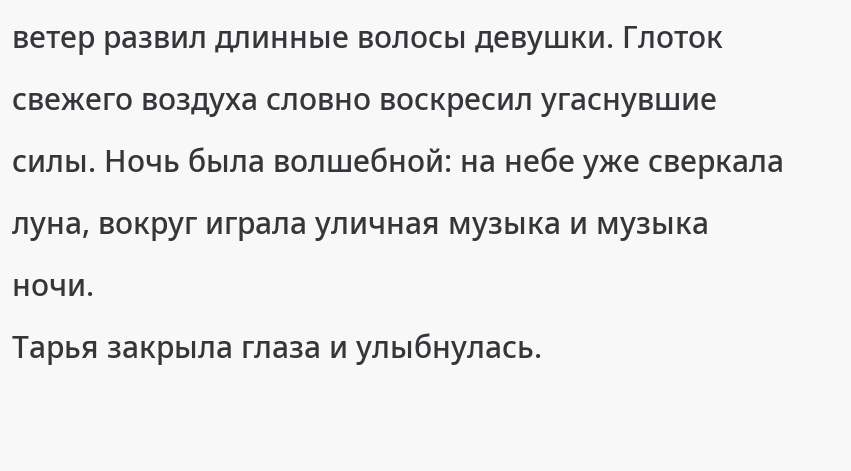ветер развил длинные волосы девушки. Глоток свежего воздуха словно воскресил угаснувшие силы. Ночь была волшебной: на небе уже сверкала луна, вокруг играла уличная музыка и музыка ночи.
Тарья закрыла глаза и улыбнулась.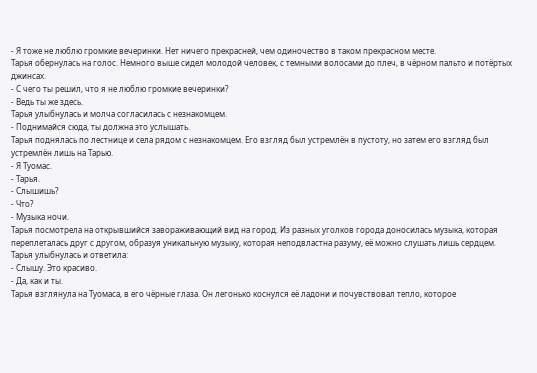- Я тоже не люблю громкие вечеринки. Нет ничего прекрасней, чем одиночество в таком прекрасном месте.
Тарья обернулась на голос. Немного выше сидел молодой человек, с темными волосами до плеч, в чёрном пальто и потёртых джинсах.
- С чего ты решил, что я не люблю громкие вечеринки?
- Ведь ты же здесь.
Тарья улыбнулась и молча согласилась с незнакомцем.
- Поднимайся сюда, ты должна это услышать.
Тарья поднялась по лестнице и села рядом с незнакомцем. Его взгляд был устремлён в пустоту, но затем его взгляд был устремлён лишь на Тарью.
- Я Туомас.
- Тарья.
- Слышишь?
- Что?
- Музыка ночи.
Тарья посмотрела на открывшийся завораживающий вид на город. Из разных уголков города доносилась музыка, которая переплеталась друг с другом, образуя уникальную музыку, которая неподвластна разуму, её можно слушать лишь сердцем.
Тарья улыбнулась и ответила:
- Слышу. Это красиво.
- Да, как и ты.
Тарья взглянула на Туомаса, в его чёрные глаза. Он легонько коснулся её ладони и почувствовал тепло, которое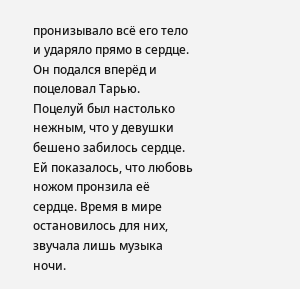пронизывало всё его тело и ударяло прямо в сердце. Он подался вперёд и поцеловал Тарью. Поцелуй был настолько нежным, что у девушки бешено забилось сердце. Ей показалось, что любовь ножом пронзила её сердце. Время в мире остановилось для них, звучала лишь музыка ночи.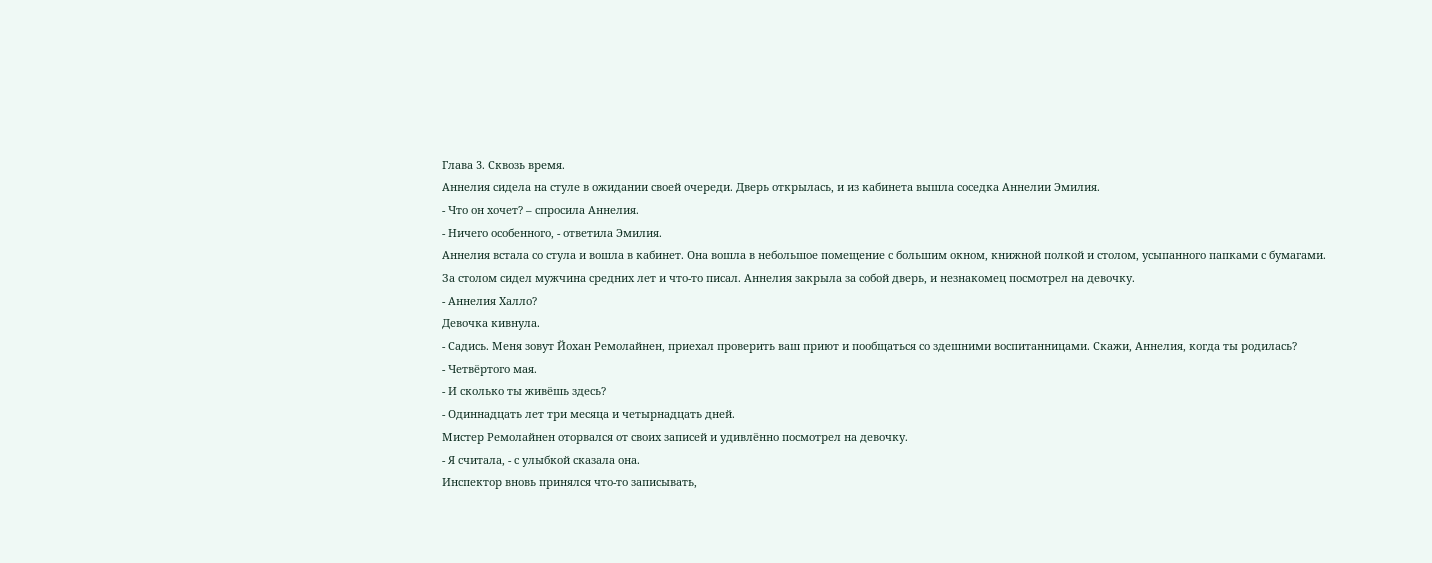Глава 3. Сквозь время.
Аннелия сидела на стуле в ожидании своей очереди. Дверь открылась, и из кабинета вышла соседка Аннелии Эмилия.
- Что он хочет? – спросила Аннелия.
- Ничего особенного, - ответила Эмилия.
Аннелия встала со стула и вошла в кабинет. Она вошла в небольшое помещение с большим окном, книжной полкой и столом, усыпанного папками с бумагами. За столом сидел мужчина средних лет и что-то писал. Аннелия закрыла за собой дверь, и незнакомец посмотрел на девочку.
- Аннелия Халло?
Девочка кивнула.
- Садись. Меня зовут Йохан Ремолайнен, приехал проверить ваш приют и пообщаться со здешними воспитанницами. Скажи, Аннелия, когда ты родилась?
- Четвёртого мая.
- И сколько ты живёшь здесь?
- Одиннадцать лет три месяца и четырнадцать дней.
Мистер Ремолайнен оторвался от своих записей и удивлённо посмотрел на девочку.
- Я считала, - с улыбкой сказала она.
Инспектор вновь принялся что-то записывать,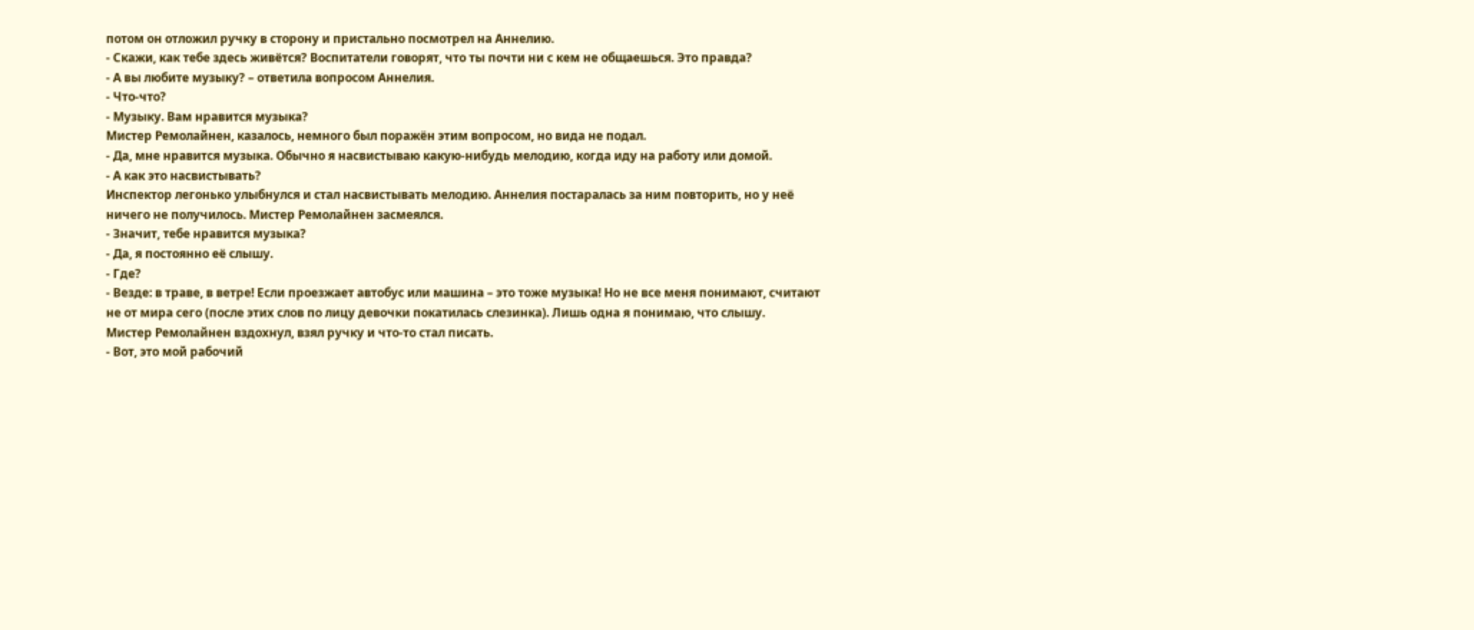потом он отложил ручку в сторону и пристально посмотрел на Аннелию.
- Скажи, как тебе здесь живётся? Воспитатели говорят, что ты почти ни с кем не общаешься. Это правда?
- А вы любите музыку? – ответила вопросом Аннелия.
- Что-что?
- Музыку. Вам нравится музыка?
Мистер Ремолайнен, казалось, немного был поражён этим вопросом, но вида не подал.
- Да, мне нравится музыка. Обычно я насвистываю какую-нибудь мелодию, когда иду на работу или домой.
- А как это насвистывать?
Инспектор легонько улыбнулся и стал насвистывать мелодию. Аннелия постаралась за ним повторить, но у неё ничего не получилось. Мистер Ремолайнен засмеялся.
- Значит, тебе нравится музыка?
- Да, я постоянно её слышу.
- Где?
- Везде: в траве, в ветре! Если проезжает автобус или машина – это тоже музыка! Но не все меня понимают, считают не от мира сего (после этих слов по лицу девочки покатилась слезинка). Лишь одна я понимаю, что слышу.
Мистер Ремолайнен вздохнул, взял ручку и что-то стал писать.
- Вот, это мой рабочий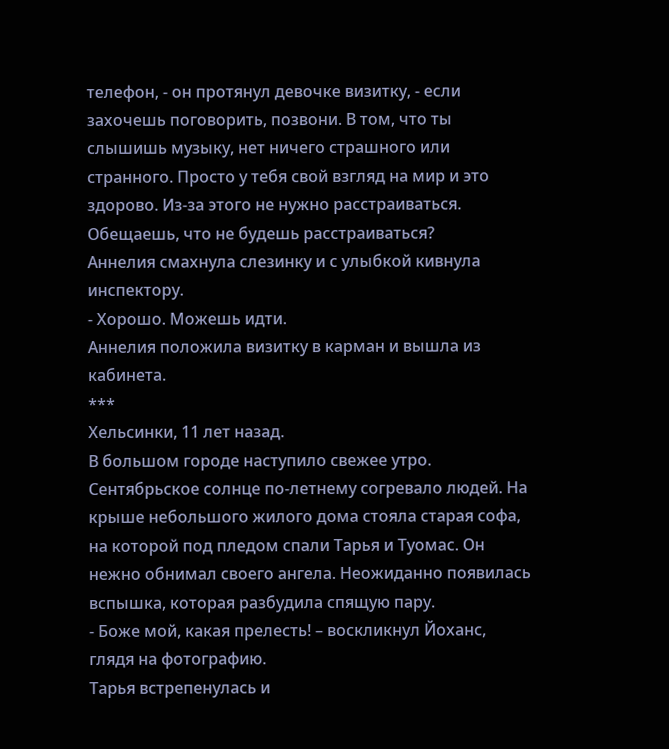телефон, - он протянул девочке визитку, - если захочешь поговорить, позвони. В том, что ты слышишь музыку, нет ничего страшного или странного. Просто у тебя свой взгляд на мир и это здорово. Из-за этого не нужно расстраиваться. Обещаешь, что не будешь расстраиваться?
Аннелия смахнула слезинку и с улыбкой кивнула инспектору.
- Хорошо. Можешь идти.
Аннелия положила визитку в карман и вышла из кабинета.
***
Хельсинки, 11 лет назад.
В большом городе наступило свежее утро. Сентябрьское солнце по-летнему согревало людей. На крыше небольшого жилого дома стояла старая софа, на которой под пледом спали Тарья и Туомас. Он нежно обнимал своего ангела. Неожиданно появилась вспышка, которая разбудила спящую пару.
- Боже мой, какая прелесть! – воскликнул Йоханс, глядя на фотографию.
Тарья встрепенулась и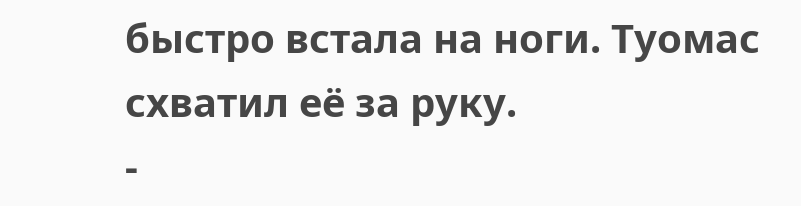быстро встала на ноги. Туомас схватил её за руку.
-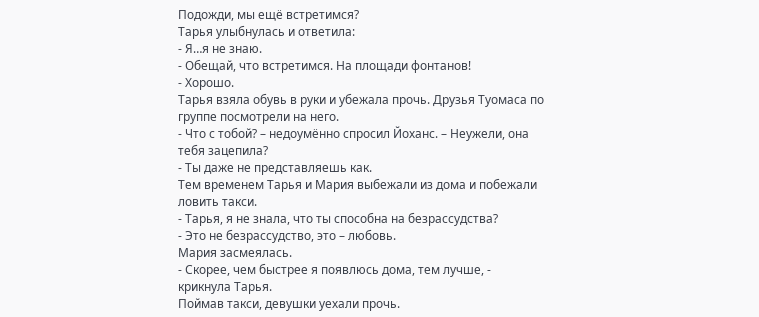Подожди, мы ещё встретимся?
Тарья улыбнулась и ответила:
- Я…я не знаю.
- Обещай, что встретимся. На площади фонтанов!
- Хорошо.
Тарья взяла обувь в руки и убежала прочь. Друзья Туомаса по группе посмотрели на него.
- Что с тобой? – недоумённо спросил Йоханс. – Неужели, она тебя зацепила?
- Ты даже не представляешь как.
Тем временем Тарья и Мария выбежали из дома и побежали ловить такси.
- Тарья, я не знала, что ты способна на безрассудства?
- Это не безрассудство, это – любовь.
Мария засмеялась.
- Скорее, чем быстрее я появлюсь дома, тем лучше, - крикнула Тарья.
Поймав такси, девушки уехали прочь.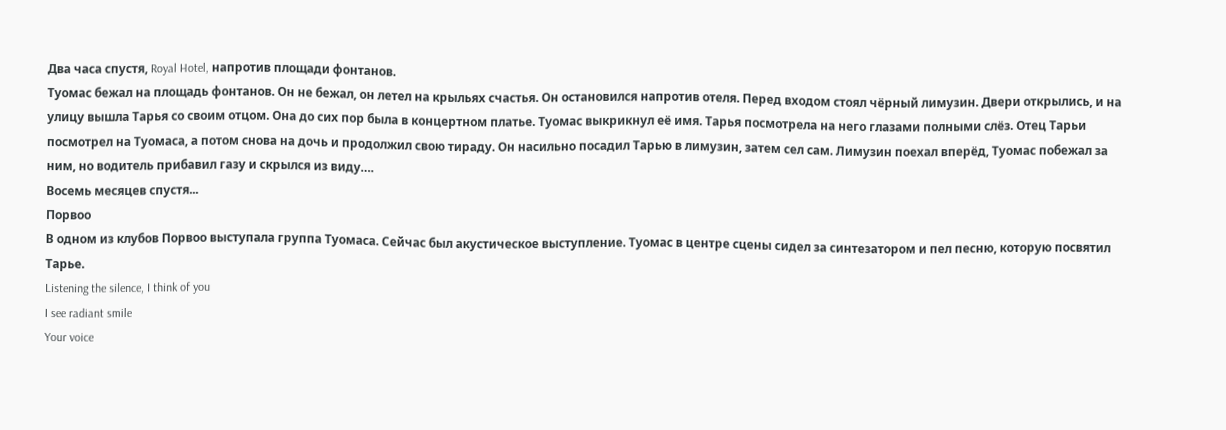Два часа спустя, Royal Hotel, напротив площади фонтанов.
Туомас бежал на площадь фонтанов. Он не бежал, он летел на крыльях счастья. Он остановился напротив отеля. Перед входом стоял чёрный лимузин. Двери открылись, и на улицу вышла Тарья со своим отцом. Она до сих пор была в концертном платье. Туомас выкрикнул её имя. Тарья посмотрела на него глазами полными слёз. Отец Тарьи посмотрел на Туомаса, а потом снова на дочь и продолжил свою тираду. Он насильно посадил Тарью в лимузин, затем сел сам. Лимузин поехал вперёд, Туомас побежал за ним, но водитель прибавил газу и скрылся из виду….
Восемь месяцев спустя...
Порвоо
В одном из клубов Порвоо выступала группа Туомаса. Сейчас был акустическое выступление. Туомас в центре сцены сидел за синтезатором и пел песню, которую посвятил Тарье.
Listening the silence, I think of you
I see radiant smile
Your voice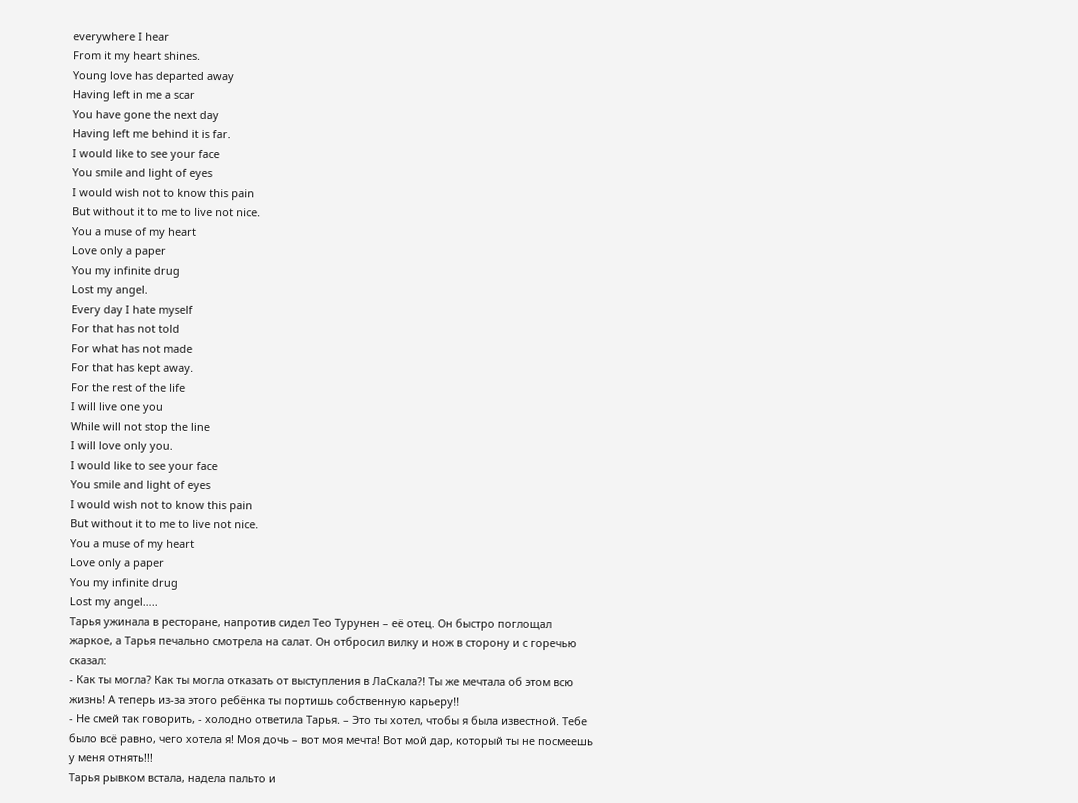everywhere I hear
From it my heart shines.
Young love has departed away
Having left in me a scar
You have gone the next day
Having left me behind it is far.
I would like to see your face
You smile and light of eyes
I would wish not to know this pain
But without it to me to live not nice.
You a muse of my heart
Love only a paper
You my infinite drug
Lost my angel.
Every day I hate myself
For that has not told
For what has not made
For that has kept away.
For the rest of the life
I will live one you
While will not stop the line
I will love only you.
I would like to see your face
You smile and light of eyes
I would wish not to know this pain
But without it to me to live not nice.
You a muse of my heart
Love only a paper
You my infinite drug
Lost my angel…..
Тарья ужинала в ресторане, напротив сидел Тео Турунен – её отец. Он быстро поглощал жаркое, а Тарья печально смотрела на салат. Он отбросил вилку и нож в сторону и с горечью сказал:
- Как ты могла? Как ты могла отказать от выступления в ЛаСкала?! Ты же мечтала об этом всю жизнь! А теперь из-за этого ребёнка ты портишь собственную карьеру!!
- Не смей так говорить, - холодно ответила Тарья. – Это ты хотел, чтобы я была известной. Тебе было всё равно, чего хотела я! Моя дочь – вот моя мечта! Вот мой дар, который ты не посмеешь у меня отнять!!!
Тарья рывком встала, надела пальто и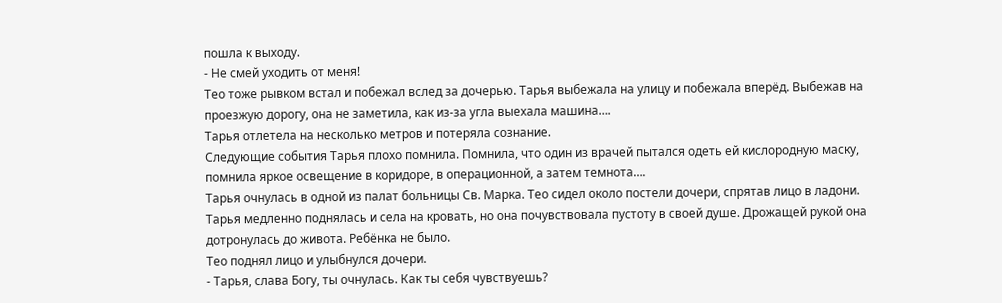пошла к выходу.
- Не смей уходить от меня!
Тео тоже рывком встал и побежал вслед за дочерью. Тарья выбежала на улицу и побежала вперёд. Выбежав на проезжую дорогу, она не заметила, как из-за угла выехала машина….
Тарья отлетела на несколько метров и потеряла сознание.
Следующие события Тарья плохо помнила. Помнила, что один из врачей пытался одеть ей кислородную маску, помнила яркое освещение в коридоре, в операционной, а затем темнота….
Тарья очнулась в одной из палат больницы Св. Марка. Тео сидел около постели дочери, спрятав лицо в ладони. Тарья медленно поднялась и села на кровать, но она почувствовала пустоту в своей душе. Дрожащей рукой она дотронулась до живота. Ребёнка не было.
Тео поднял лицо и улыбнулся дочери.
- Тарья, слава Богу, ты очнулась. Как ты себя чувствуешь?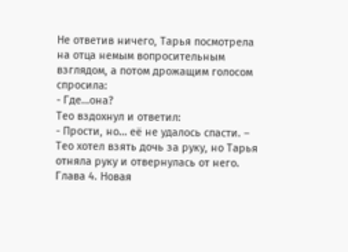Не ответив ничего, Тарья посмотрела на отца немым вопросительным взглядом, а потом дрожащим голосом спросила:
- Где…она?
Тео вздохнул и ответил:
- Прости, но… её не удалось спасти. – Тео хотел взять дочь за руку, но Тарья отняла руку и отвернулась от него.
Глава 4. Новая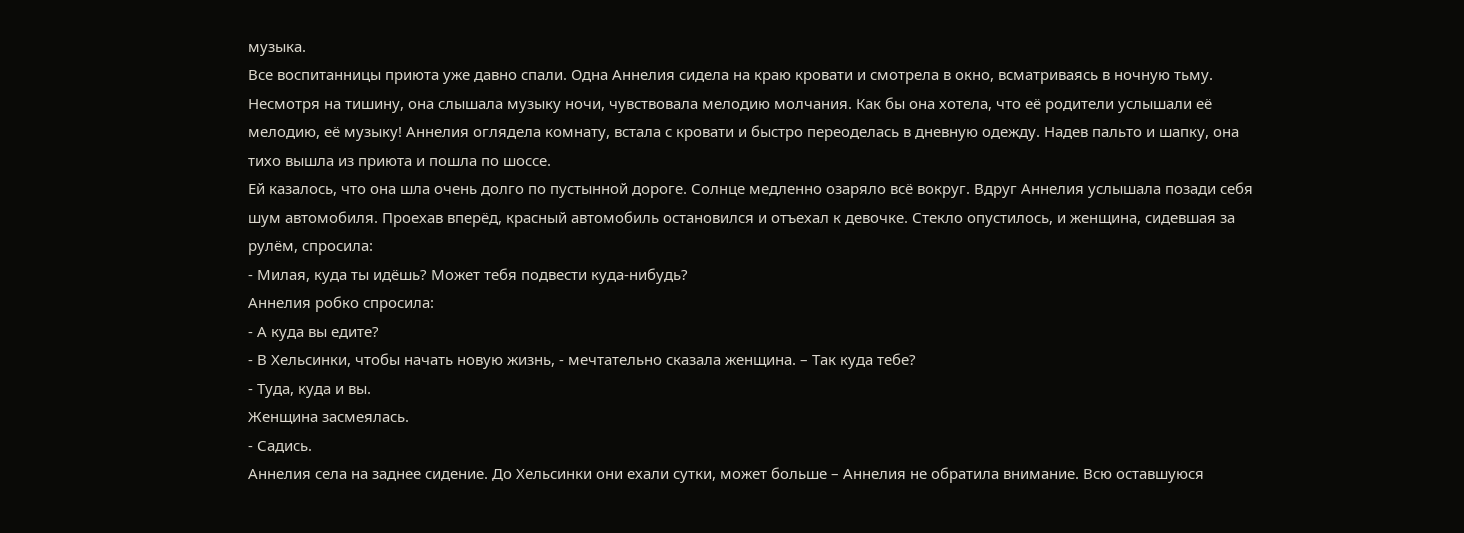музыка.
Все воспитанницы приюта уже давно спали. Одна Аннелия сидела на краю кровати и смотрела в окно, всматриваясь в ночную тьму. Несмотря на тишину, она слышала музыку ночи, чувствовала мелодию молчания. Как бы она хотела, что её родители услышали её мелодию, её музыку! Аннелия оглядела комнату, встала с кровати и быстро переоделась в дневную одежду. Надев пальто и шапку, она тихо вышла из приюта и пошла по шоссе.
Ей казалось, что она шла очень долго по пустынной дороге. Солнце медленно озаряло всё вокруг. Вдруг Аннелия услышала позади себя шум автомобиля. Проехав вперёд, красный автомобиль остановился и отъехал к девочке. Стекло опустилось, и женщина, сидевшая за рулём, спросила:
- Милая, куда ты идёшь? Может тебя подвести куда-нибудь?
Аннелия робко спросила:
- А куда вы едите?
- В Хельсинки, чтобы начать новую жизнь, - мечтательно сказала женщина. – Так куда тебе?
- Туда, куда и вы.
Женщина засмеялась.
- Садись.
Аннелия села на заднее сидение. До Хельсинки они ехали сутки, может больше – Аннелия не обратила внимание. Всю оставшуюся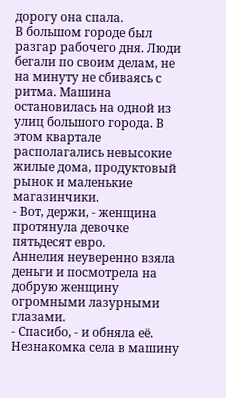дорогу она спала.
В большом городе был разгар рабочего дня. Люди бегали по своим делам, не на минуту не сбиваясь с ритма. Машина остановилась на одной из улиц большого города. В этом квартале располагались невысокие жилые дома, продуктовый рынок и маленькие магазинчики.
- Вот, держи, - женщина протянула девочке пятьдесят евро.
Аннелия неуверенно взяла деньги и посмотрела на добрую женщину огромными лазурными глазами.
- Спасибо, - и обняла её.
Незнакомка села в машину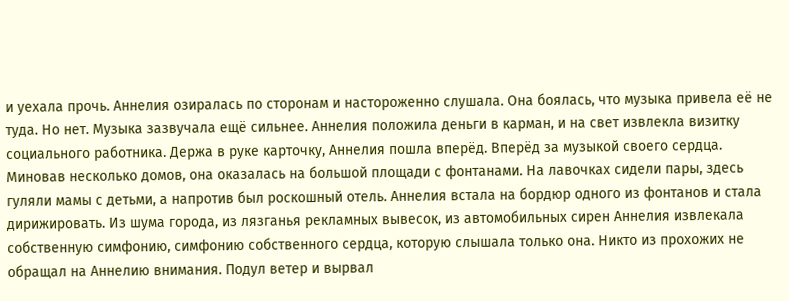и уехала прочь. Аннелия озиралась по сторонам и настороженно слушала. Она боялась, что музыка привела её не туда. Но нет. Музыка зазвучала ещё сильнее. Аннелия положила деньги в карман, и на свет извлекла визитку социального работника. Держа в руке карточку, Аннелия пошла вперёд. Вперёд за музыкой своего сердца. Миновав несколько домов, она оказалась на большой площади с фонтанами. На лавочках сидели пары, здесь гуляли мамы с детьми, а напротив был роскошный отель. Аннелия встала на бордюр одного из фонтанов и стала дирижировать. Из шума города, из лязганья рекламных вывесок, из автомобильных сирен Аннелия извлекала собственную симфонию, симфонию собственного сердца, которую слышала только она. Никто из прохожих не обращал на Аннелию внимания. Подул ветер и вырвал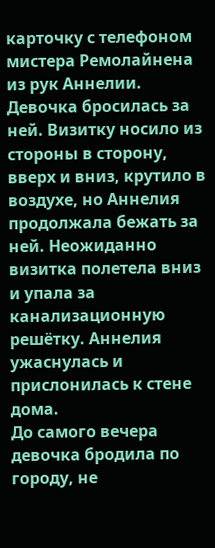карточку с телефоном мистера Ремолайнена из рук Аннелии. Девочка бросилась за ней. Визитку носило из стороны в сторону, вверх и вниз, крутило в воздухе, но Аннелия продолжала бежать за ней. Неожиданно визитка полетела вниз и упала за канализационную решётку. Аннелия ужаснулась и прислонилась к стене дома.
До самого вечера девочка бродила по городу, не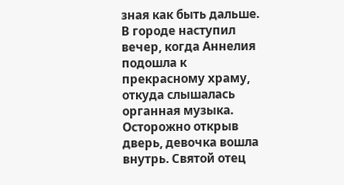зная как быть дальше. В городе наступил вечер, когда Аннелия подошла к прекрасному храму, откуда слышалась органная музыка. Осторожно открыв дверь, девочка вошла внутрь. Святой отец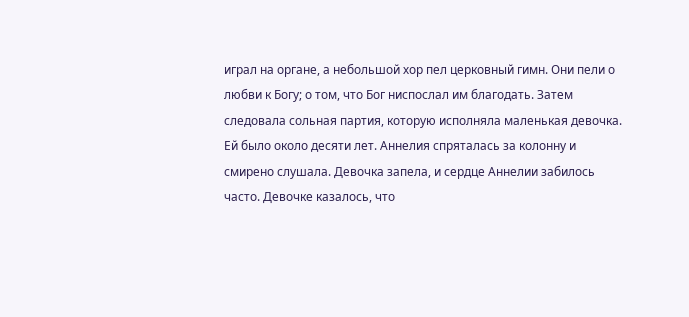играл на органе, а небольшой хор пел церковный гимн. Они пели о любви к Богу; о том, что Бог ниспослал им благодать. Затем следовала сольная партия, которую исполняла маленькая девочка. Ей было около десяти лет. Аннелия спряталась за колонну и смирено слушала. Девочка запела, и сердце Аннелии забилось часто. Девочке казалось, что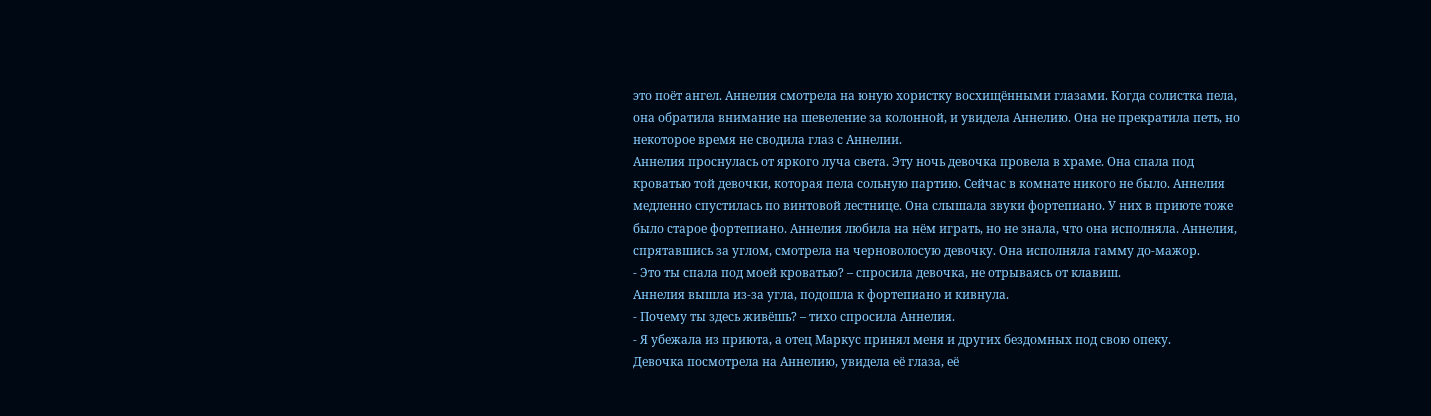это поёт ангел. Аннелия смотрела на юную хористку восхищёнными глазами. Когда солистка пела, она обратила внимание на шевеление за колонной, и увидела Аннелию. Она не прекратила петь, но некоторое время не сводила глаз с Аннелии.
Аннелия проснулась от яркого луча света. Эту ночь девочка провела в храме. Она спала под кроватью той девочки, которая пела сольную партию. Сейчас в комнате никого не было. Аннелия медленно спустилась по винтовой лестнице. Она слышала звуки фортепиано. У них в приюте тоже было старое фортепиано. Аннелия любила на нём играть, но не знала, что она исполняла. Аннелия, спрятавшись за углом, смотрела на черноволосую девочку. Она исполняла гамму до-мажор.
- Это ты спала под моей кроватью? – спросила девочка, не отрываясь от клавиш.
Аннелия вышла из-за угла, подошла к фортепиано и кивнула.
- Почему ты здесь живёшь? – тихо спросила Аннелия.
- Я убежала из приюта, а отец Маркус принял меня и других бездомных под свою опеку.
Девочка посмотрела на Аннелию, увидела её глаза, её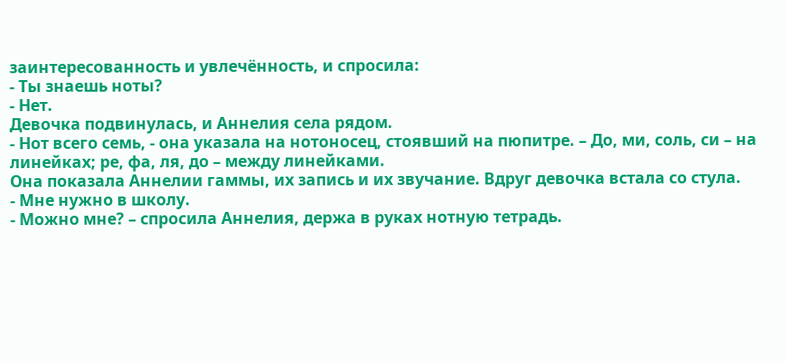заинтересованность и увлечённость, и спросила:
- Ты знаешь ноты?
- Нет.
Девочка подвинулась, и Аннелия села рядом.
- Нот всего семь, - она указала на нотоносец, стоявший на пюпитре. – До, ми, соль, си – на линейках; ре, фа, ля, до – между линейками.
Она показала Аннелии гаммы, их запись и их звучание. Вдруг девочка встала со стула.
- Мне нужно в школу.
- Можно мне? – спросила Аннелия, держа в руках нотную тетрадь.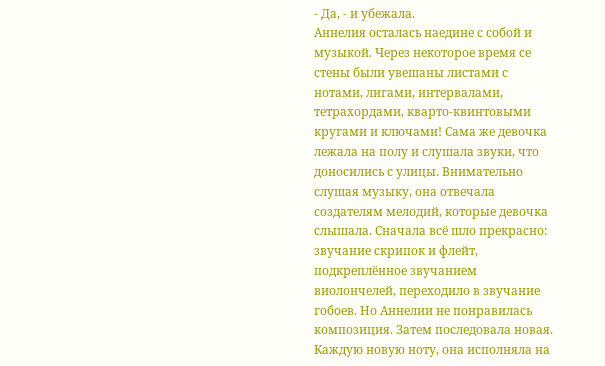- Да, - и убежала.
Аннелия осталась наедине с собой и музыкой. Через некоторое время се стены были увешаны листами с нотами, лигами, интервалами, тетрахордами, кварто-квинтовыми кругами и ключами! Сама же девочка лежала на полу и слушала звуки, что доносились с улицы. Внимательно слушая музыку, она отвечала создателям мелодий, которые девочка слышала. Сначала всё шло прекрасно: звучание скрипок и флейт, подкреплённое звучанием виолончелей, переходило в звучание гобоев. Но Аннелии не понравилась композиция. Затем последовала новая. Каждую новую ноту, она исполняла на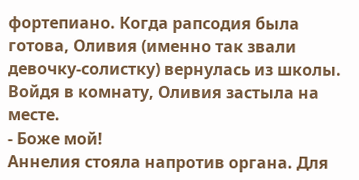фортепиано. Когда рапсодия была готова, Оливия (именно так звали девочку-солистку) вернулась из школы. Войдя в комнату, Оливия застыла на месте.
- Боже мой!
Аннелия стояла напротив органа. Для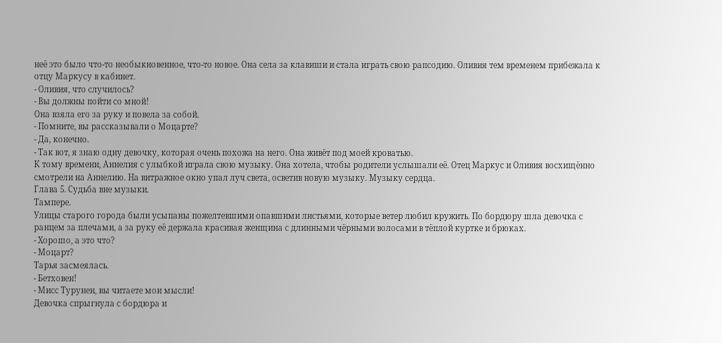неё это было что-то необыкновенное, что-то новое. Она села за клавиши и стала играть свою рапсодию. Оливия тем временем прибежала к отцу Маркусу в кабинет.
- Оливия, что случилось?
- Вы должны пойти со мной!
Она взяла его за руку и повела за собой.
- Помните, вы рассказывали о Моцарте?
- Да, конечно.
- Так вот, я знаю одну девочку, которая очень похожа на него. Она живёт под моей кроватью.
К тому времени, Аннелия с улыбкой играла свою музыку. Она хотела, чтобы родители услышали её. Отец Маркус и Оливия восхищённо смотрели на Аннелию. На витражное окно упал луч света, осветив новую музыку. Музыку сердца.
Глава 5. Судьба вне музыки.
Тампере.
Улицы старого города были усыпаны пожелтевшими опавшими листьями, которые ветер любил кружить. По бордюру шла девочка с ранцем за плечами, а за руку её держала красивая женщина с длинными чёрными волосами в тёплой куртке и брюках.
- Хорошо, а это что?
- Моцарт?
Тарья засмеялась.
- Бетховен!
- Мисс Турунен, вы читаете мои мысли!
Девочка спрыгнула с бордюра и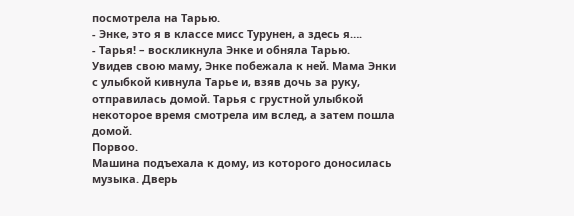посмотрела на Тарью.
- Энке, это я в классе мисс Турунен, а здесь я….
- Тарья! – воскликнула Энке и обняла Тарью.
Увидев свою маму, Энке побежала к ней. Мама Энки с улыбкой кивнула Тарье и, взяв дочь за руку, отправилась домой. Тарья с грустной улыбкой некоторое время смотрела им вслед, а затем пошла домой.
Порвоо.
Машина подъехала к дому, из которого доносилась музыка. Дверь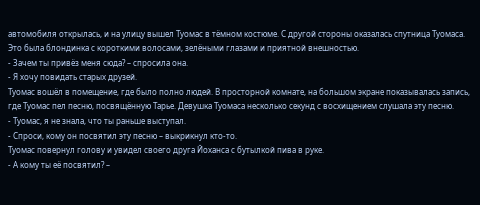автомобиля открылась, и на улицу вышел Туомас в тёмном костюме. С другой стороны оказалась спутница Туомаса. Это была блондинка с короткими волосами, зелёными глазами и приятной внешностью.
- Зачем ты привёз меня сюда? – спросила она.
- Я хочу повидать старых друзей.
Туомас вошёл в помещение, где было полно людей. В просторной комнате, на большом экране показывалась запись, где Туомас пел песню, посвящённую Тарье. Девушка Туомаса несколько секунд с восхищением слушала эту песню.
- Туомас, я не знала, что ты раньше выступал.
- Спроси, кому он посвятил эту песню – выкрикнул кто-то.
Туомас повернул голову и увидел своего друга Йоханса с бутылкой пива в руке.
- А кому ты её посвятил? –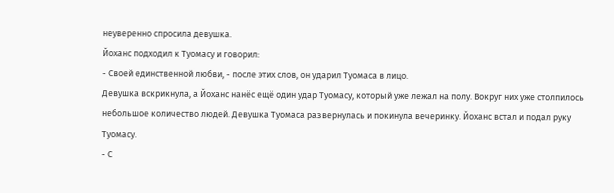неуверенно спросила девушка.
Йоханс подходил к Туомасу и говорил:
- Своей единственной любви, - после этих слов, он ударил Туомаса в лицо.
Девушка вскрикнула, а Йоханс нанёс ещё один удар Туомасу, который уже лежал на полу. Вокруг них уже столпилось небольшое количество людей. Девушка Туомаса развернулась и покинула вечеринку. Йоханс встал и подал руку Туомасу.
- С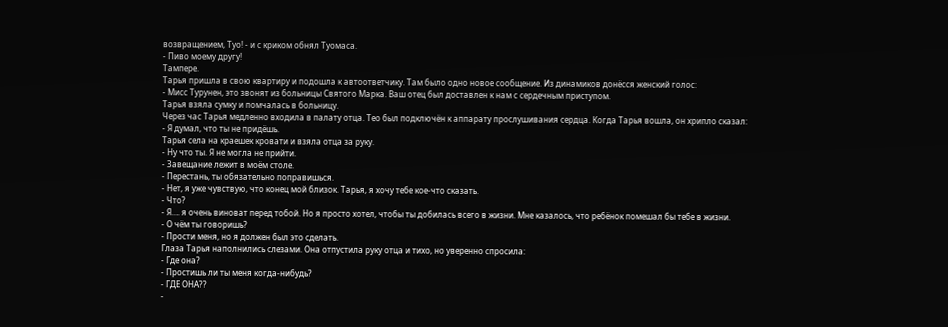возвращением, Туо! - и с криком обнял Туомаса.
- Пиво моему другу!
Тампере.
Тарья пришла в свою квартиру и подошла к автоответчику. Там было одно новое сообщение. Из динамиков донёсся женский голос:
- Мисс Турунен, это звонят из больницы Святого Марка. Ваш отец был доставлен к нам с сердечным приступом.
Тарья взяла сумку и помчалась в больницу.
Через час Тарья медленно входила в палату отца. Тео был подключён к аппарату прослушивания сердца. Когда Тарья вошла, он хрипло сказал:
- Я думал, что ты не придёшь.
Тарья села на краешек кровати и взяла отца за руку.
- Ну что ты. Я не могла не прийти.
- Завещание лежит в моём столе.
- Перестань, ты обязательно поправишься.
- Нет, я уже чувствую, что конец мой близок. Тарья, я хочу тебе кое-что сказать.
- Что?
- Я…. я очень виноват перед тобой. Но я просто хотел, чтобы ты добилась всего в жизни. Мне казалось, что ребёнок помешал бы тебе в жизни.
- О чём ты говоришь?
- Прости меня, но я должен был это сделать.
Глаза Тарья наполнились слезами. Она отпустила руку отца и тихо, но уверенно спросила:
- Где она?
- Простишь ли ты меня когда-нибудь?
- ГДЕ ОНА??
-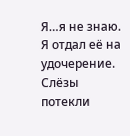Я…я не знаю. Я отдал её на удочерение.
Слёзы потекли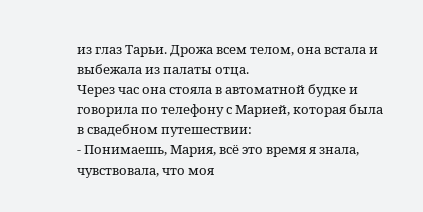из глаз Тарьи. Дрожа всем телом, она встала и выбежала из палаты отца.
Через час она стояла в автоматной будке и говорила по телефону с Марией, которая была в свадебном путешествии:
- Понимаешь, Мария, всё это время я знала, чувствовала, что моя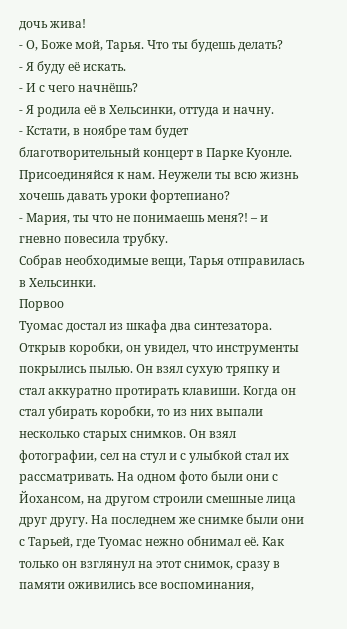дочь жива!
- О, Боже мой, Тарья. Что ты будешь делать?
- Я буду её искать.
- И с чего начнёшь?
- Я родила её в Хельсинки, оттуда и начну.
- Кстати, в ноябре там будет благотворительный концерт в Парке Куонле. Присоединяйся к нам. Неужели ты всю жизнь хочешь давать уроки фортепиано?
- Мария, ты что не понимаешь меня?! – и гневно повесила трубку.
Собрав необходимые вещи, Тарья отправилась в Хельсинки.
Порвоо
Туомас достал из шкафа два синтезатора. Открыв коробки, он увидел, что инструменты покрылись пылью. Он взял сухую тряпку и стал аккуратно протирать клавиши. Когда он стал убирать коробки, то из них выпали несколько старых снимков. Он взял фотографии, сел на стул и с улыбкой стал их рассматривать. На одном фото были они с Йохансом, на другом строили смешные лица друг другу. На последнем же снимке были они с Тарьей, где Туомас нежно обнимал её. Как только он взглянул на этот снимок, сразу в памяти оживились все воспоминания,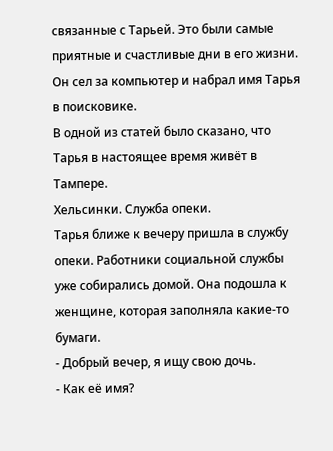связанные с Тарьей. Это были самые приятные и счастливые дни в его жизни. Он сел за компьютер и набрал имя Тарья в поисковике.
В одной из статей было сказано, что Тарья в настоящее время живёт в Тампере.
Хельсинки. Служба опеки.
Тарья ближе к вечеру пришла в службу опеки. Работники социальной службы уже собирались домой. Она подошла к женщине, которая заполняла какие-то бумаги.
- Добрый вечер, я ищу свою дочь.
- Как её имя?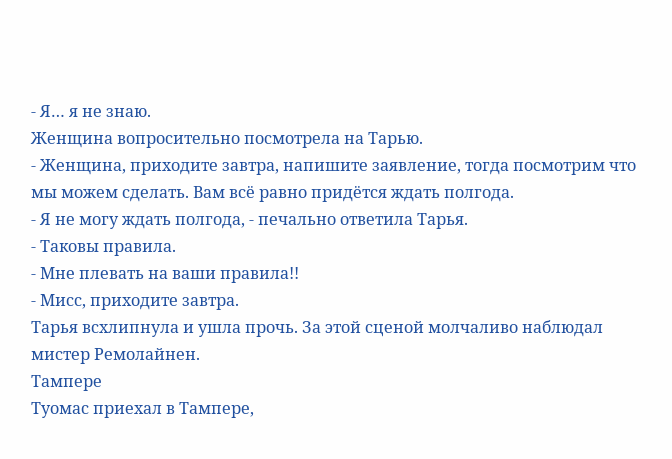- Я… я не знаю.
Женщина вопросительно посмотрела на Тарью.
- Женщина, приходите завтра, напишите заявление, тогда посмотрим что мы можем сделать. Вам всё равно придётся ждать полгода.
- Я не могу ждать полгода, - печально ответила Тарья.
- Таковы правила.
- Мне плевать на ваши правила!!
- Мисс, приходите завтра.
Тарья всхлипнула и ушла прочь. За этой сценой молчаливо наблюдал мистер Ремолайнен.
Тампере
Туомас приехал в Тампере,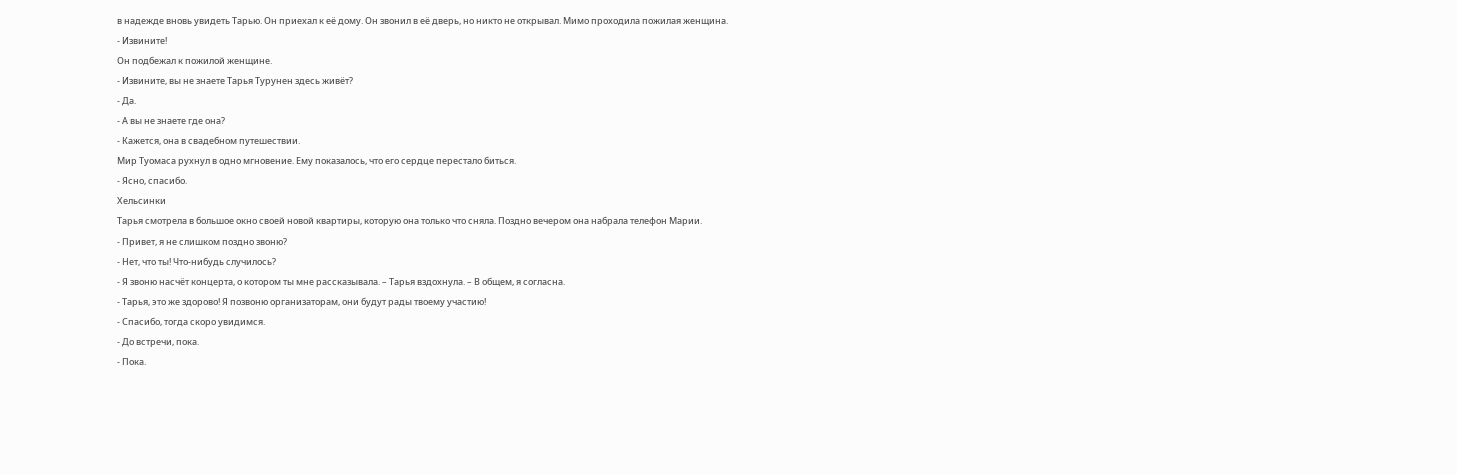в надежде вновь увидеть Тарью. Он приехал к её дому. Он звонил в её дверь, но никто не открывал. Мимо проходила пожилая женщина.
- Извините!
Он подбежал к пожилой женщине.
- Извините, вы не знаете Тарья Турунен здесь живёт?
- Да.
- А вы не знаете где она?
- Кажется, она в свадебном путешествии.
Мир Туомаса рухнул в одно мгновение. Ему показалось, что его сердце перестало биться.
- Ясно, спасибо.
Хельсинки
Тарья смотрела в большое окно своей новой квартиры, которую она только что сняла. Поздно вечером она набрала телефон Марии.
- Привет, я не слишком поздно звоню?
- Нет, что ты! Что-нибудь случилось?
- Я звоню насчёт концерта, о котором ты мне рассказывала. – Тарья вздохнула. – В общем, я согласна.
- Тарья, это же здорово! Я позвоню организаторам, они будут рады твоему участию!
- Спасибо, тогда скоро увидимся.
- До встречи, пока.
- Пока.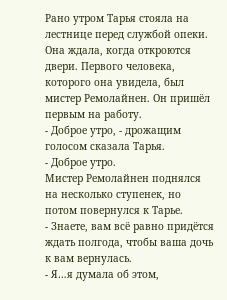Рано утром Тарья стояла на лестнице перед службой опеки. Она ждала, когда откроются двери. Первого человека, которого она увидела, был мистер Ремолайнен. Он пришёл первым на работу.
- Доброе утро, - дрожащим голосом сказала Тарья.
- Доброе утро.
Мистер Ремолайнен поднялся на несколько ступенек, но потом повернулся к Тарье.
- Знаете, вам всё равно придётся ждать полгода, чтобы ваша дочь к вам вернулась.
- Я…я думала об этом,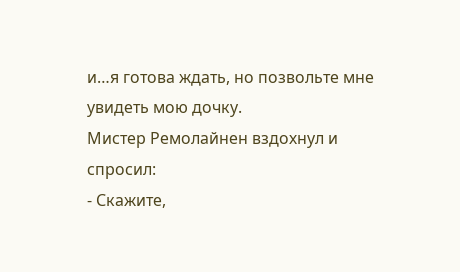и…я готова ждать, но позвольте мне увидеть мою дочку.
Мистер Ремолайнен вздохнул и спросил:
- Скажите,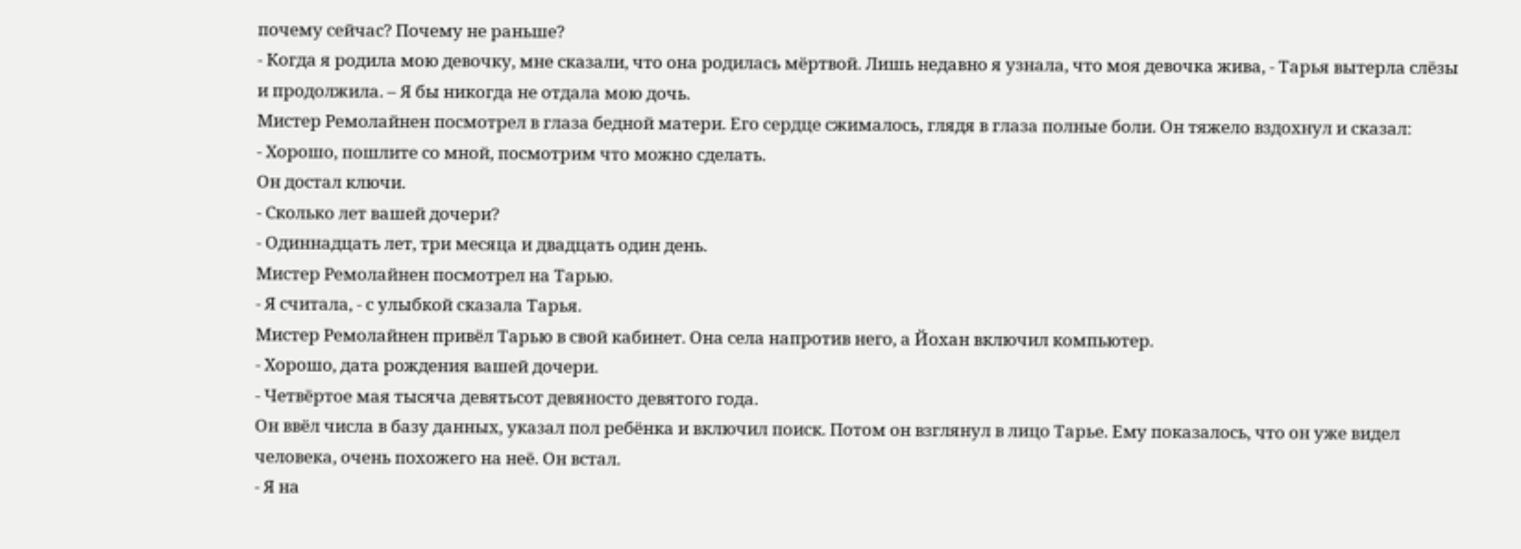почему сейчас? Почему не раньше?
- Когда я родила мою девочку, мне сказали, что она родилась мёртвой. Лишь недавно я узнала, что моя девочка жива, - Тарья вытерла слёзы и продолжила. – Я бы никогда не отдала мою дочь.
Мистер Ремолайнен посмотрел в глаза бедной матери. Его сердце сжималось, глядя в глаза полные боли. Он тяжело вздохнул и сказал:
- Хорошо, пошлите со мной, посмотрим что можно сделать.
Он достал ключи.
- Сколько лет вашей дочери?
- Одиннадцать лет, три месяца и двадцать один день.
Мистер Ремолайнен посмотрел на Тарью.
- Я считала, - с улыбкой сказала Тарья.
Мистер Ремолайнен привёл Тарью в свой кабинет. Она села напротив него, а Йохан включил компьютер.
- Хорошо, дата рождения вашей дочери.
- Четвёртое мая тысяча девятьсот девяносто девятого года.
Он ввёл числа в базу данных, указал пол ребёнка и включил поиск. Потом он взглянул в лицо Тарье. Ему показалось, что он уже видел человека, очень похожего на неё. Он встал.
- Я на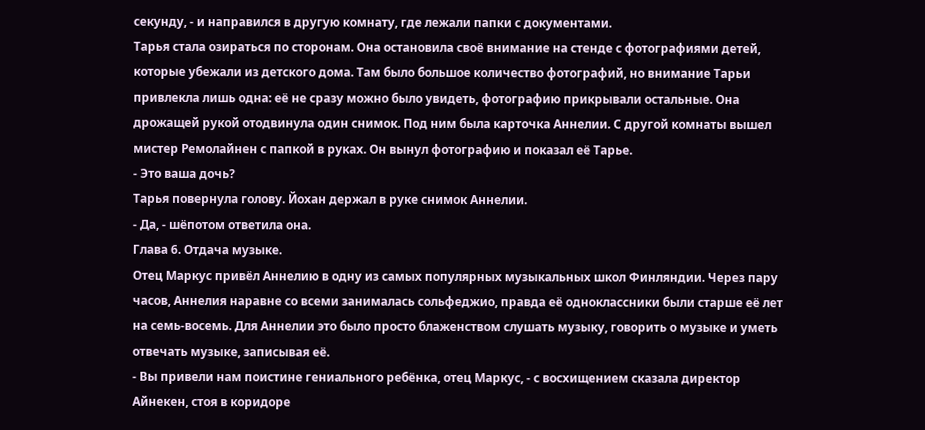секунду, - и направился в другую комнату, где лежали папки с документами.
Тарья стала озираться по сторонам. Она остановила своё внимание на стенде с фотографиями детей, которые убежали из детского дома. Там было большое количество фотографий, но внимание Тарьи привлекла лишь одна: её не сразу можно было увидеть, фотографию прикрывали остальные. Она дрожащей рукой отодвинула один снимок. Под ним была карточка Аннелии. С другой комнаты вышел мистер Ремолайнен с папкой в руках. Он вынул фотографию и показал её Тарье.
- Это ваша дочь?
Тарья повернула голову. Йохан держал в руке снимок Аннелии.
- Да, - шёпотом ответила она.
Глава 6. Отдача музыке.
Отец Маркус привёл Аннелию в одну из самых популярных музыкальных школ Финляндии. Через пару часов, Аннелия наравне со всеми занималась сольфеджио, правда её одноклассники были старше её лет на семь-восемь. Для Аннелии это было просто блаженством слушать музыку, говорить о музыке и уметь отвечать музыке, записывая её.
- Вы привели нам поистине гениального ребёнка, отец Маркус, - с восхищением сказала директор Айнекен, стоя в коридоре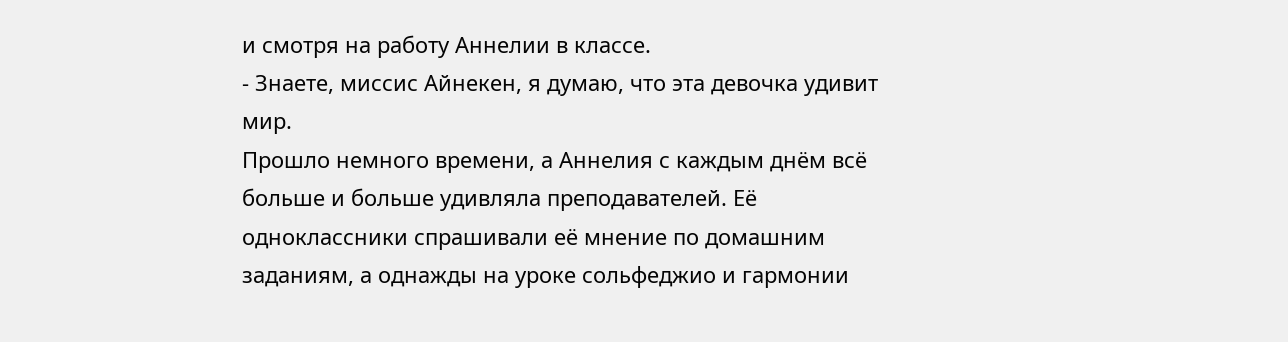и смотря на работу Аннелии в классе.
- Знаете, миссис Айнекен, я думаю, что эта девочка удивит мир.
Прошло немного времени, а Аннелия с каждым днём всё больше и больше удивляла преподавателей. Её одноклассники спрашивали её мнение по домашним заданиям, а однажды на уроке сольфеджио и гармонии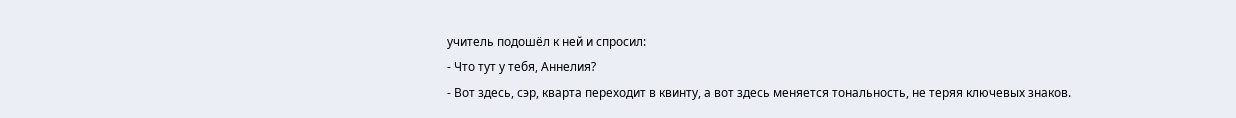учитель подошёл к ней и спросил:
- Что тут у тебя, Аннелия?
- Вот здесь, сэр, кварта переходит в квинту, а вот здесь меняется тональность, не теряя ключевых знаков.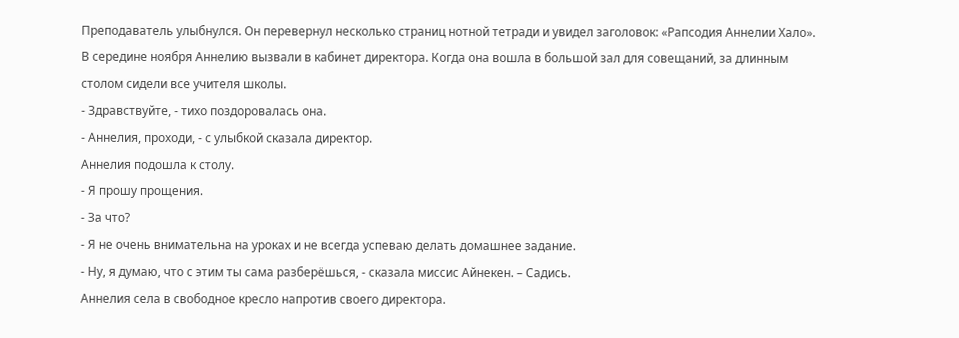Преподаватель улыбнулся. Он перевернул несколько страниц нотной тетради и увидел заголовок: «Рапсодия Аннелии Хало».
В середине ноября Аннелию вызвали в кабинет директора. Когда она вошла в большой зал для совещаний, за длинным столом сидели все учителя школы.
- Здравствуйте, - тихо поздоровалась она.
- Аннелия, проходи, - с улыбкой сказала директор.
Аннелия подошла к столу.
- Я прошу прощения.
- За что?
- Я не очень внимательна на уроках и не всегда успеваю делать домашнее задание.
- Ну, я думаю, что с этим ты сама разберёшься, - сказала миссис Айнекен. – Садись.
Аннелия села в свободное кресло напротив своего директора.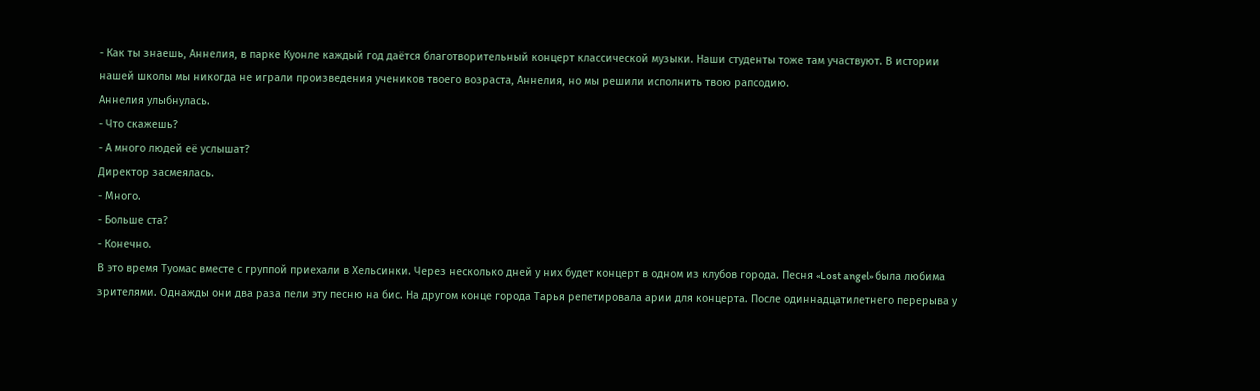- Как ты знаешь, Аннелия, в парке Куонле каждый год даётся благотворительный концерт классической музыки. Наши студенты тоже там участвуют. В истории нашей школы мы никогда не играли произведения учеников твоего возраста, Аннелия, но мы решили исполнить твою рапсодию.
Аннелия улыбнулась.
- Что скажешь?
- А много людей её услышат?
Директор засмеялась.
- Много.
- Больше ста?
- Конечно.
В это время Туомас вместе с группой приехали в Хельсинки. Через несколько дней у них будет концерт в одном из клубов города. Песня «Lost angel» была любима зрителями. Однажды они два раза пели эту песню на бис. На другом конце города Тарья репетировала арии для концерта. После одиннадцатилетнего перерыва у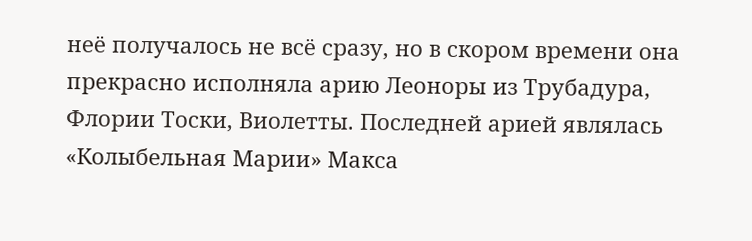неё получалось не всё сразу, но в скором времени она прекрасно исполняла арию Леоноры из Трубадура, Флории Тоски, Виолетты. Последней арией являлась «Колыбельная Марии» Макса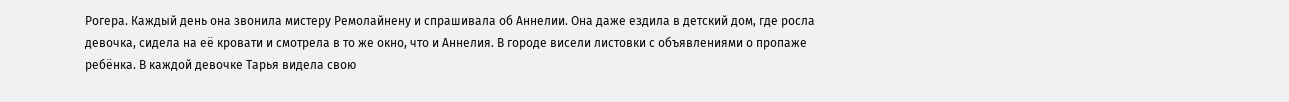Рогера. Каждый день она звонила мистеру Ремолайнену и спрашивала об Аннелии. Она даже ездила в детский дом, где росла девочка, сидела на её кровати и смотрела в то же окно, что и Аннелия. В городе висели листовки с объявлениями о пропаже ребёнка. В каждой девочке Тарья видела свою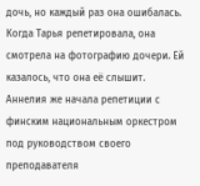дочь, но каждый раз она ошибалась. Когда Тарья репетировала, она смотрела на фотографию дочери. Ей казалось, что она её слышит. Аннелия же начала репетиции с финским национальным оркестром под руководством своего преподавателя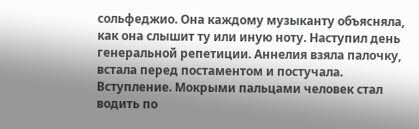сольфеджио. Она каждому музыканту объясняла, как она слышит ту или иную ноту. Наступил день генеральной репетиции. Аннелия взяла палочку, встала перед постаментом и постучала. Вступление. Мокрыми пальцами человек стал водить по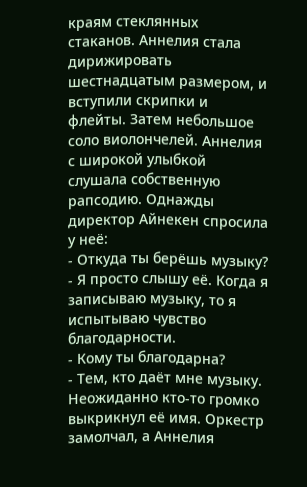краям стеклянных стаканов. Аннелия стала дирижировать шестнадцатым размером, и вступили скрипки и флейты. Затем небольшое соло виолончелей. Аннелия с широкой улыбкой слушала собственную рапсодию. Однажды директор Айнекен спросила у неё:
- Откуда ты берёшь музыку?
- Я просто слышу её. Когда я записываю музыку, то я испытываю чувство благодарности.
- Кому ты благодарна?
- Тем, кто даёт мне музыку.
Неожиданно кто-то громко выкрикнул её имя. Оркестр замолчал, а Аннелия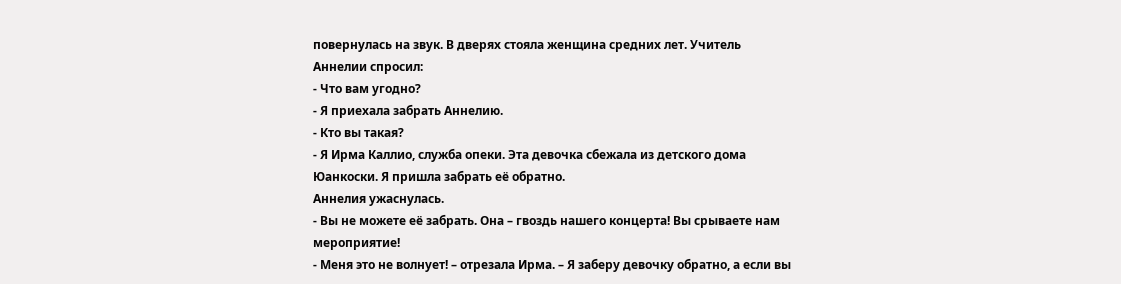повернулась на звук. В дверях стояла женщина средних лет. Учитель Аннелии спросил:
- Что вам угодно?
- Я приехала забрать Аннелию.
- Кто вы такая?
- Я Ирма Каллио, служба опеки. Эта девочка сбежала из детского дома Юанкоски. Я пришла забрать её обратно.
Аннелия ужаснулась.
- Вы не можете её забрать. Она – гвоздь нашего концерта! Вы срываете нам мероприятие!
- Меня это не волнует! – отрезала Ирма. – Я заберу девочку обратно, а если вы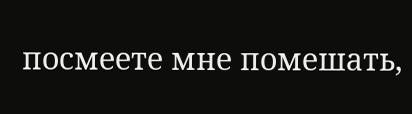посмеете мне помешать,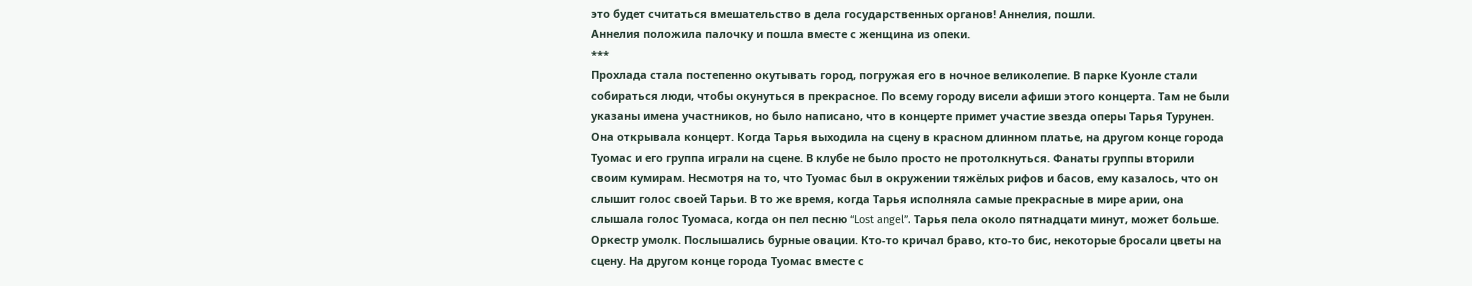это будет считаться вмешательство в дела государственных органов! Аннелия, пошли.
Аннелия положила палочку и пошла вместе с женщина из опеки.
***
Прохлада стала постепенно окутывать город, погружая его в ночное великолепие. В парке Куонле стали собираться люди, чтобы окунуться в прекрасное. По всему городу висели афиши этого концерта. Там не были указаны имена участников, но было написано, что в концерте примет участие звезда оперы Тарья Турунен. Она открывала концерт. Когда Тарья выходила на сцену в красном длинном платье, на другом конце города Туомас и его группа играли на сцене. В клубе не было просто не протолкнуться. Фанаты группы вторили своим кумирам. Несмотря на то, что Туомас был в окружении тяжёлых рифов и басов, ему казалось, что он слышит голос своей Тарьи. В то же время, когда Тарья исполняла самые прекрасные в мире арии, она слышала голос Туомаса, когда он пел песню “Lost angel”. Тарья пела около пятнадцати минут, может больше. Оркестр умолк. Послышались бурные овации. Кто-то кричал браво, кто-то бис, некоторые бросали цветы на сцену. На другом конце города Туомас вместе с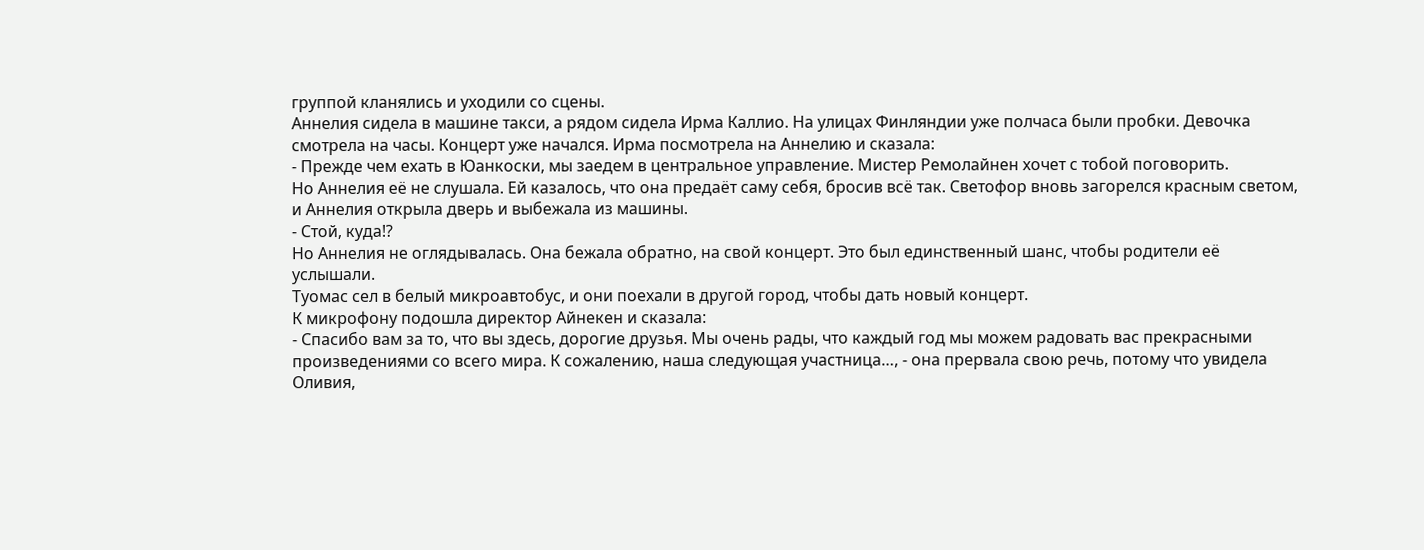группой кланялись и уходили со сцены.
Аннелия сидела в машине такси, а рядом сидела Ирма Каллио. На улицах Финляндии уже полчаса были пробки. Девочка смотрела на часы. Концерт уже начался. Ирма посмотрела на Аннелию и сказала:
- Прежде чем ехать в Юанкоски, мы заедем в центральное управление. Мистер Ремолайнен хочет с тобой поговорить.
Но Аннелия её не слушала. Ей казалось, что она предаёт саму себя, бросив всё так. Светофор вновь загорелся красным светом, и Аннелия открыла дверь и выбежала из машины.
- Стой, куда!?
Но Аннелия не оглядывалась. Она бежала обратно, на свой концерт. Это был единственный шанс, чтобы родители её услышали.
Туомас сел в белый микроавтобус, и они поехали в другой город, чтобы дать новый концерт.
К микрофону подошла директор Айнекен и сказала:
- Спасибо вам за то, что вы здесь, дорогие друзья. Мы очень рады, что каждый год мы можем радовать вас прекрасными произведениями со всего мира. К сожалению, наша следующая участница…, - она прервала свою речь, потому что увидела Оливия,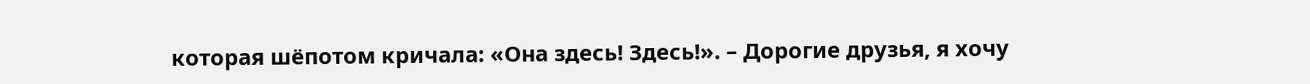которая шёпотом кричала: «Она здесь! Здесь!». – Дорогие друзья, я хочу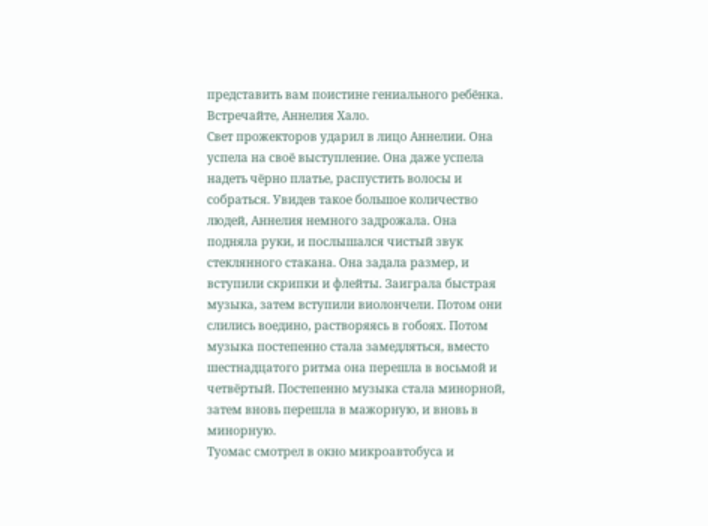представить вам поистине гениального ребёнка. Встречайте, Аннелия Хало.
Свет прожекторов ударил в лицо Аннелии. Она успела на своё выступление. Она даже успела надеть чёрно платье, распустить волосы и собраться. Увидев такое большое количество людей, Аннелия немного задрожала. Она подняла руки, и послышался чистый звук стеклянного стакана. Она задала размер, и вступили скрипки и флейты. Заиграла быстрая музыка, затем вступили виолончели. Потом они слились воедино, растворяясь в гобоях. Потом музыка постепенно стала замедляться, вместо шестнадцатого ритма она перешла в восьмой и четвёртый. Постепенно музыка стала минорной, затем вновь перешла в мажорную, и вновь в минорную.
Туомас смотрел в окно микроавтобуса и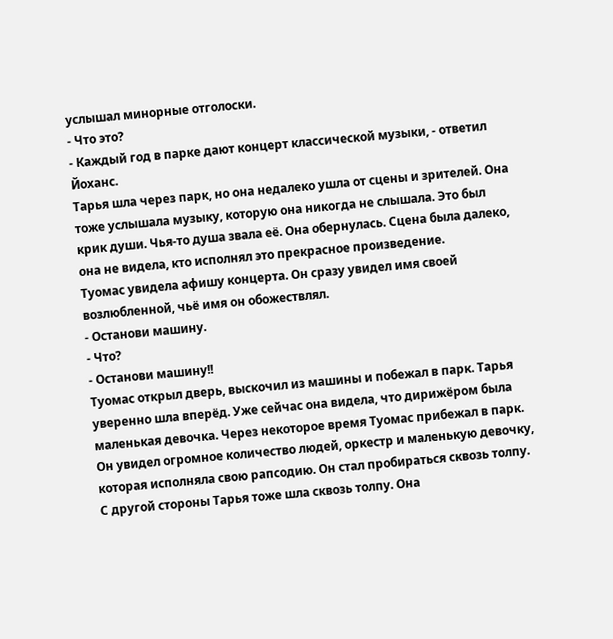услышал минорные отголоски.
- Что это?
- Каждый год в парке дают концерт классической музыки, - ответил Йоханс.
Тарья шла через парк, но она недалеко ушла от сцены и зрителей. Она тоже услышала музыку, которую она никогда не слышала. Это был крик души. Чья-то душа звала её. Она обернулась. Сцена была далеко, она не видела, кто исполнял это прекрасное произведение.
Туомас увидела афишу концерта. Он сразу увидел имя своей возлюбленной, чьё имя он обожествлял.
- Останови машину.
- Что?
- Останови машину!!
Туомас открыл дверь, выскочил из машины и побежал в парк. Тарья уверенно шла вперёд. Уже сейчас она видела, что дирижёром была маленькая девочка. Через некоторое время Туомас прибежал в парк. Он увидел огромное количество людей, оркестр и маленькую девочку, которая исполняла свою рапсодию. Он стал пробираться сквозь толпу. С другой стороны Тарья тоже шла сквозь толпу. Она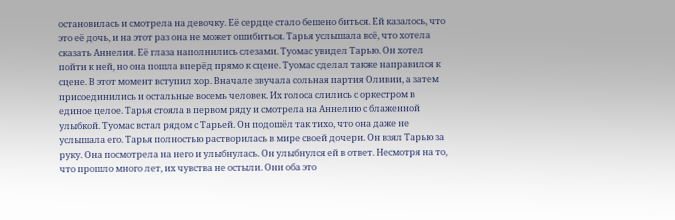остановилась и смотрела на девочку. Её сердце стало бешено биться. Ей казалось, что это её дочь, и на этот раз она не может ошибиться. Тарья услышала всё, что хотела сказать Аннелия. Её глаза наполнились слезами. Туомас увидел Тарью. Он хотел пойти к ней, но она пошла вперёд прямо к сцене. Туомас сделал также направился к сцене. В этот момент вступил хор. Вначале звучала сольная партия Оливии, а затем присоединились и остальные восемь человек. Их голоса слились с оркестром в единое целое. Тарья стояла в первом ряду и смотрела на Аннелию с блаженной улыбкой. Туомас встал рядом с Тарьей. Он подошёл так тихо, что она даже не услышала его. Тарья полностью растворилась в мире своей дочери. Он взял Тарью за руку. Она посмотрела на него и улыбнулась. Он улыбнулся ей в ответ. Несмотря на то, что прошло много лет, их чувства не остыли. Они оба это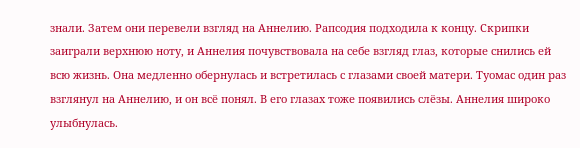знали. Затем они перевели взгляд на Аннелию. Рапсодия подходила к концу. Скрипки заиграли верхнюю ноту, и Аннелия почувствовала на себе взгляд глаз, которые снились ей всю жизнь. Она медленно обернулась и встретилась с глазами своей матери. Туомас один раз взглянул на Аннелию, и он всё понял. В его глазах тоже появились слёзы. Аннелия широко улыбнулась.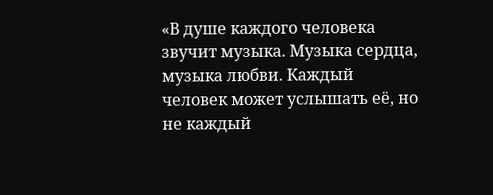«В душе каждого человека звучит музыка. Музыка сердца, музыка любви. Каждый человек может услышать её, но не каждый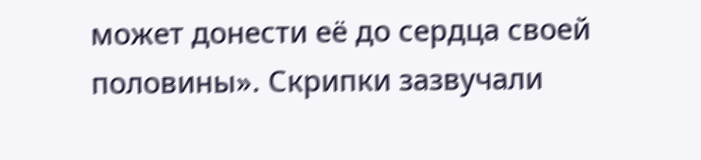может донести её до сердца своей половины». Скрипки зазвучали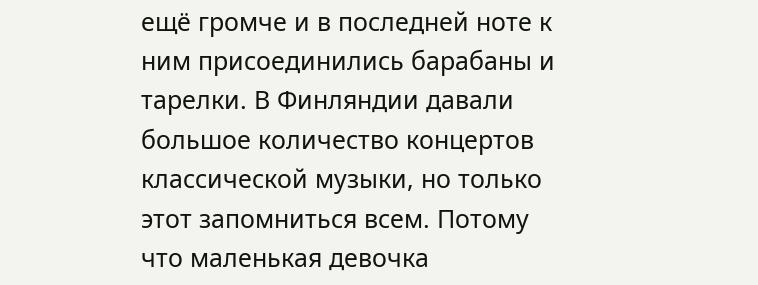ещё громче и в последней ноте к ним присоединились барабаны и тарелки. В Финляндии давали большое количество концертов классической музыки, но только этот запомниться всем. Потому что маленькая девочка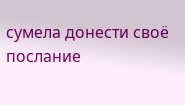сумела донести своё послание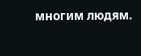многим людям.